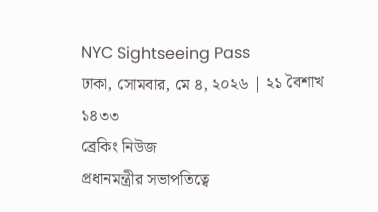NYC Sightseeing Pass
ঢাকা, সোমবার, মে ৪, ২০২৬ | ২১ বৈশাখ ১৪৩৩
ব্রেকিং নিউজ
প্রধানমন্ত্রীর সভাপতিত্বে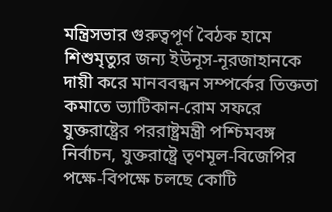মন্ত্রিসভার গুরুত্বপূর্ণ বৈঠক হামে শিশুমৃত্যুর জন্য ইউনূস-নূরজাহানকে দায়ী করে মানববন্ধন সম্পর্কের তিক্ততা কমাতে ভ্যাটিকান-রোম সফরে যুক্তরাষ্ট্রের পররাষ্ট্রমন্ত্রী পশ্চিমবঙ্গ নির্বাচন, যুক্তরাষ্ট্রে তৃণমূল-বিজেপির পক্ষে-বিপক্ষে চলছে কোটি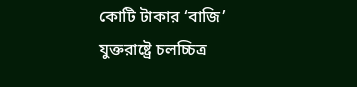কোটি টাকার ‘বাজি’ যুক্তরাষ্ট্রে চলচ্চিত্র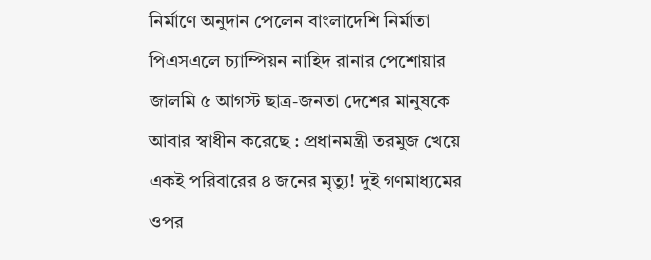নির্মাণে অনুদান পেলেন বাংলাদেশি নির্মাতা পিএসএলে চ্যাম্পিয়ন নাহিদ রানার পেশোয়ার জালমি ৫ আগস্ট ছাত্র-জনতা দেশের মানুষকে আবার স্বাধীন করেছে : প্রধানমন্ত্রী তরমুজ খেয়ে একই পরিবারের ৪ জনের মৃত্যু! দুই গণমাধ্যমের ওপর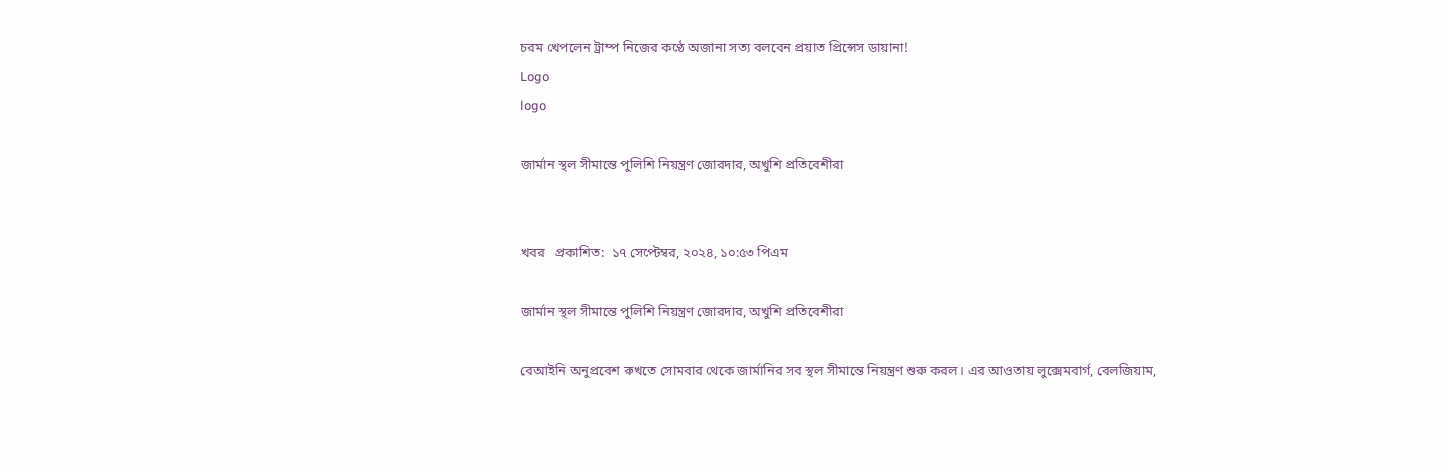চরম খেপলেন ট্রাম্প নিজের কণ্ঠে অজানা সত্য বলবেন প্রয়াত প্রিন্সেস ডায়ানা!
Logo
logo

জার্মান স্থল সীমান্তে পুলিশি নিয়ন্ত্রণ জোরদার, অখুশি প্রতিবেশীরা


খবর   প্রকাশিত:  ১৭ সেপ্টেম্বর, ২০২৪, ১০:৫৩ পিএম

জার্মান স্থল সীমান্তে পুলিশি নিয়ন্ত্রণ জোরদার, অখুশি প্রতিবেশীরা

বেআইনি অনুপ্রবেশ রুখতে সোমবার থেকে জার্মানির সব স্থল সীমান্তে নিয়ন্ত্রণ শুরু করল। এর আওতায় লুক্সেমবার্গ, বেলজিয়াম,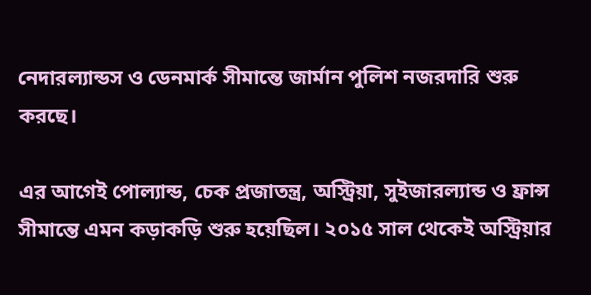নেদারল্যান্ডস ও ডেনমার্ক সীমান্তে জার্মান পুলিশ নজরদারি শুরু করছে।

এর আগেই পোল্যান্ড, চেক প্রজাতন্ত্র, অস্ট্রিয়া, সুইজারল্যান্ড ও ফ্রান্স সীমান্তে এমন কড়াকড়ি শুরু হয়েছিল। ২০১৫ সাল থেকেই অস্ট্রিয়ার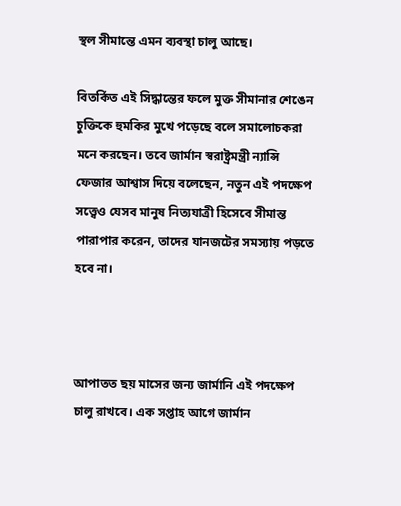স্থল সীমান্তে এমন ব্যবস্থা চালু আছে।

বিতর্কিত এই সিদ্ধান্তের ফলে মুক্ত সীমানার শেঙেন চুক্তিকে হুমকির মুখে পড়েছে বলে সমালোচকরা মনে করছেন। তবে জার্মান স্বরাষ্ট্রমন্ত্রী ন্যান্সি ফেজার আশ্বাস দিয়ে বলেছেন, নতুন এই পদক্ষেপ সত্ত্বেও যেসব মানুষ নিত্যযাত্রী হিসেবে সীমান্ত পারাপার করেন, তাদের যানজটের সমস্যায় পড়তে হবে না।



আপাতত ছয় মাসের জন্য জার্মানি এই পদক্ষেপ চালু রাখবে। এক সপ্তাহ আগে জার্মান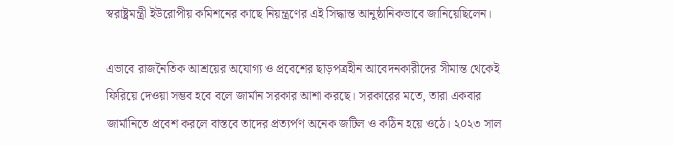স্বরাষ্ট্রমন্ত্রী ইউরোপীয় কমিশনের কাছে নিয়ন্ত্রণের এই সিদ্ধান্ত আনুষ্ঠানিকভাবে জানিয়েছিলেন।

এভাবে রাজনৈতিক আশ্রয়ের অযোগ্য ও প্রবেশের ছাড়পত্রহীন আবেদনকারীদের সীমান্ত থেকেই ফিরিয়ে দেওয়া সম্ভব হবে বলে জার্মান সরকার আশা করছে। সরকারের মতে, তারা একবার জার্মানিতে প্রবেশ করলে বাস্তবে তাদের প্রত্যর্পণ অনেক জটিল ও কঠিন হয়ে ওঠে। ২০২৩ সাল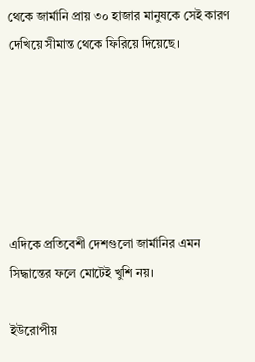থেকে জার্মানি প্রায় ৩০ হাজার মানুষকে সেই কারণ দেখিয়ে সীমান্ত থেকে ফিরিয়ে দিয়েছে।






এদিকে প্রতিবেশী দেশগুলো জার্মানির এমন সিদ্ধান্তের ফলে মোটেই খুশি নয়।

ইউরোপীয়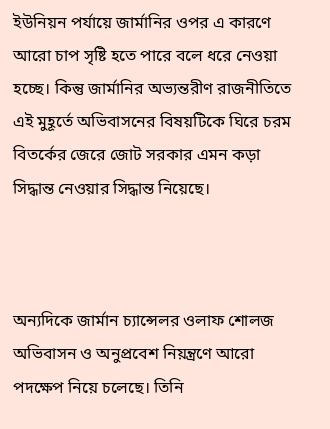ইউনিয়ন পর্যায়ে জার্মানির ওপর এ কারণে আরো চাপ সৃষ্টি হতে পারে বলে ধরে নেওয়া হচ্ছে। কিন্তু জার্মানির অভ্যন্তরীণ রাজনীতিতে এই মুহূর্তে অভিবাসনের বিষয়টিকে ঘিরে চরম বিতর্কের জেরে জোট সরকার এমন কড়া সিদ্ধান্ত নেওয়ার সিদ্ধান্ত নিয়েছে।



অন্যদিকে জার্মান চ্যান্সেলর ওলাফ শোলজ অভিবাসন ও অনুপ্রবেশ নিয়ন্ত্রণে আরো পদক্ষেপ নিয়ে চলেছে। তিনি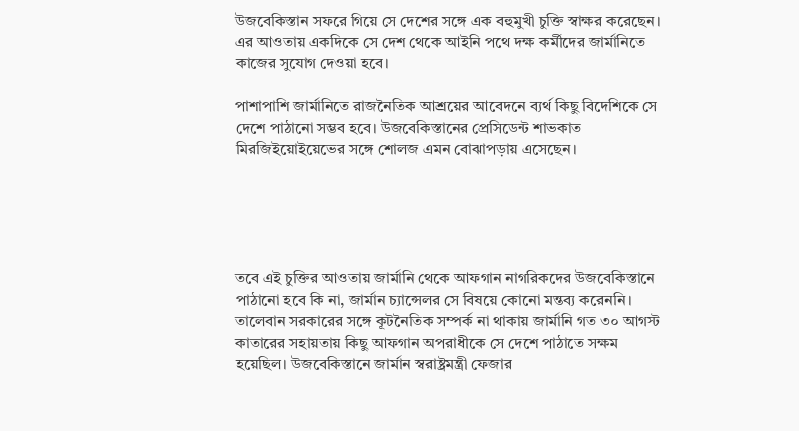উজবেকিস্তান সফরে গিয়ে সে দেশের সঙ্গে এক বহুমুখী চুক্তি স্বাক্ষর করেছেন। এর আওতায় একদিকে সে দেশ থেকে আইনি পথে দক্ষ কর্মীদের জার্মানিতে কাজের সুযোগ দেওয়া হবে।

পাশাপাশি জার্মানিতে রাজনৈতিক আশ্রয়ের আবেদনে ব্যর্থ কিছু বিদেশিকে সে দেশে পাঠানো সম্ভব হবে। উজবেকিস্তানের প্রেসিডেন্ট শাভকাত মিরজিইয়োইয়েভের সঙ্গে শোলজ এমন বোঝাপড়ায় এসেছেন।





তবে এই চুক্তির আওতায় জার্মানি থেকে আফগান নাগরিকদের উজবেকিস্তানে পাঠানো হবে কি না, জার্মান চ্যান্সেলর সে বিষয়ে কোনো মন্তব্য করেননি। তালেবান সরকারের সঙ্গে কূটনৈতিক সম্পর্ক না থাকায় জার্মানি গত ৩০ আগস্ট কাতারের সহায়তায় কিছু আফগান অপরাধীকে সে দেশে পাঠাতে সক্ষম হয়েছিল। উজবেকিস্তানে জার্মান স্বরাষ্ট্রমন্ত্রী ফেজার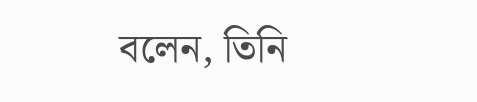বলেন, তিনি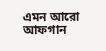এমন আরো আফগান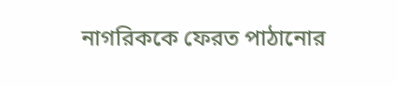নাগরিককে ফেরত পাঠানোর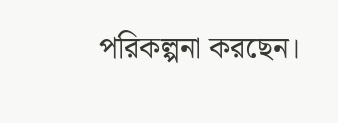পরিকল্পনা করছেন।